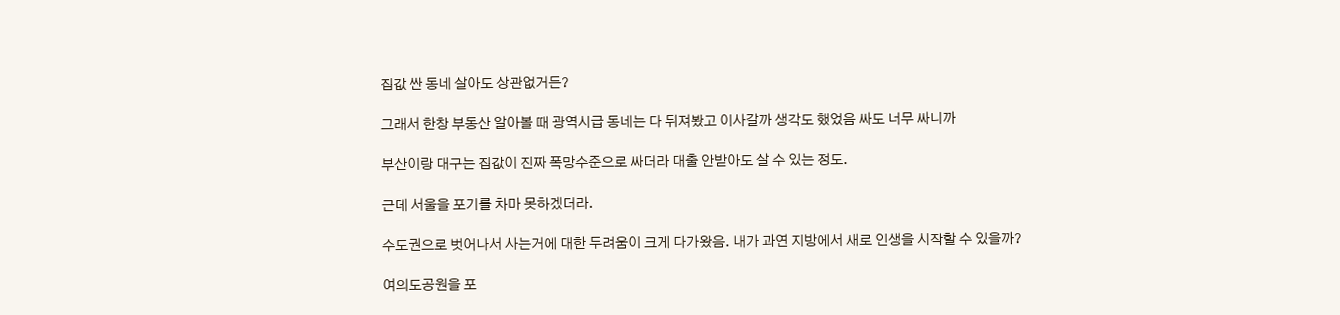집값 싼 동네 살아도 상관없거든?

그래서 한창 부동산 알아볼 때 광역시급 동네는 다 뒤져봤고 이사갈까 생각도 했었음 싸도 너무 싸니까

부산이랑 대구는 집값이 진짜 폭망수준으로 싸더라 대출 안받아도 살 수 있는 정도.

근데 서울을 포기를 차마 못하겠더라.

수도권으로 벗어나서 사는거에 대한 두려움이 크게 다가왔음. 내가 과연 지방에서 새로 인생을 시작할 수 있을까?

여의도공원을 포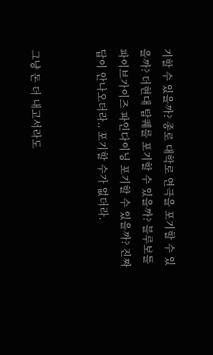기할 수 있을까? 종로 대학로 연극을 포기할 수 있을까? 더현대 탐퀘를 포기할 수 있을까? 블루보틀 파이브가이즈 파인다이닝 포기할 수 있을까? 진짜 답이 안나오더라.. 포기할 수가 없더라.


그냥 돈 더 내고서라도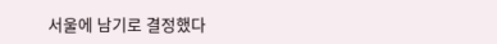서울에 남기로 결정했다